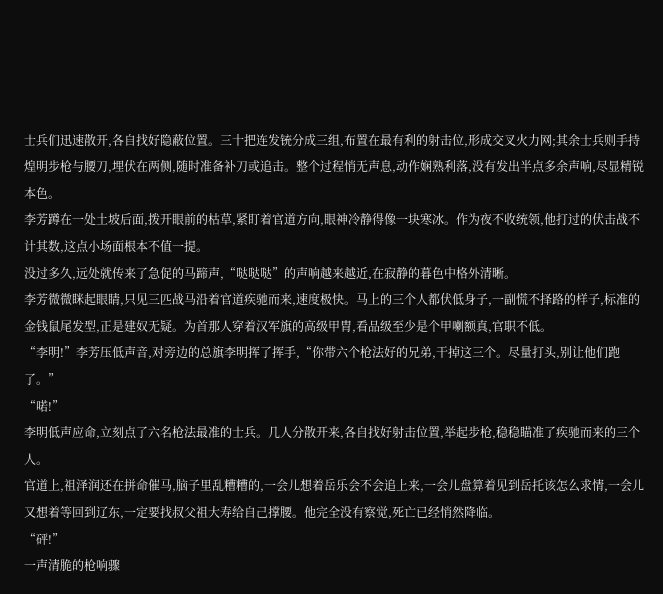士兵们迅速散开,各自找好隐蔽位置。三十把连发铳分成三组,布置在最有利的射击位,形成交叉火力网;其余士兵则手持煌明步枪与腰刀,埋伏在两侧,随时准备补刀或追击。整个过程悄无声息,动作娴熟利落,没有发出半点多余声响,尽显精锐本色。
李芳蹲在一处土坡后面,拨开眼前的枯草,紧盯着官道方向,眼神冷静得像一块寒冰。作为夜不收统领,他打过的伏击战不计其数,这点小场面根本不值一提。
没过多久,远处就传来了急促的马蹄声,“哒哒哒”的声响越来越近,在寂静的暮色中格外清晰。
李芳微微眯起眼睛,只见三匹战马沿着官道疾驰而来,速度极快。马上的三个人都伏低身子,一副慌不择路的样子,标准的金钱鼠尾发型,正是建奴无疑。为首那人穿着汉军旗的高级甲胄,看品级至少是个甲喇额真,官职不低。
“李明!”李芳压低声音,对旁边的总旗李明挥了挥手,“你带六个枪法好的兄弟,干掉这三个。尽量打头,别让他们跑了。”
“喏!”
李明低声应命,立刻点了六名枪法最准的士兵。几人分散开来,各自找好射击位置,举起步枪,稳稳瞄准了疾驰而来的三个人。
官道上,祖泽润还在拼命催马,脑子里乱糟糟的,一会儿想着岳乐会不会追上来,一会儿盘算着见到岳托该怎么求情,一会儿又想着等回到辽东,一定要找叔父祖大寿给自己撑腰。他完全没有察觉,死亡已经悄然降临。
“砰!”
一声清脆的枪响骤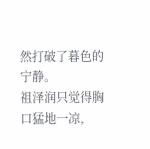然打破了暮色的宁静。
祖泽润只觉得胸口猛地一凉,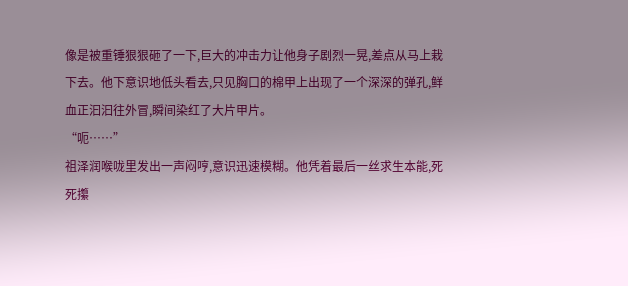像是被重锤狠狠砸了一下,巨大的冲击力让他身子剧烈一晃,差点从马上栽下去。他下意识地低头看去,只见胸口的棉甲上出现了一个深深的弹孔,鲜血正汩汩往外冒,瞬间染红了大片甲片。
“呃……”
祖泽润喉咙里发出一声闷哼,意识迅速模糊。他凭着最后一丝求生本能,死死攥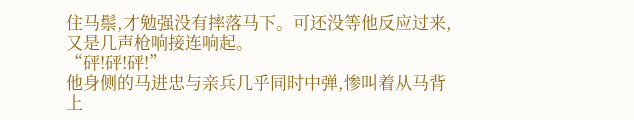住马鬃,才勉强没有摔落马下。可还没等他反应过来,又是几声枪响接连响起。
“砰!砰!砰!”
他身侧的马进忠与亲兵几乎同时中弹,惨叫着从马背上